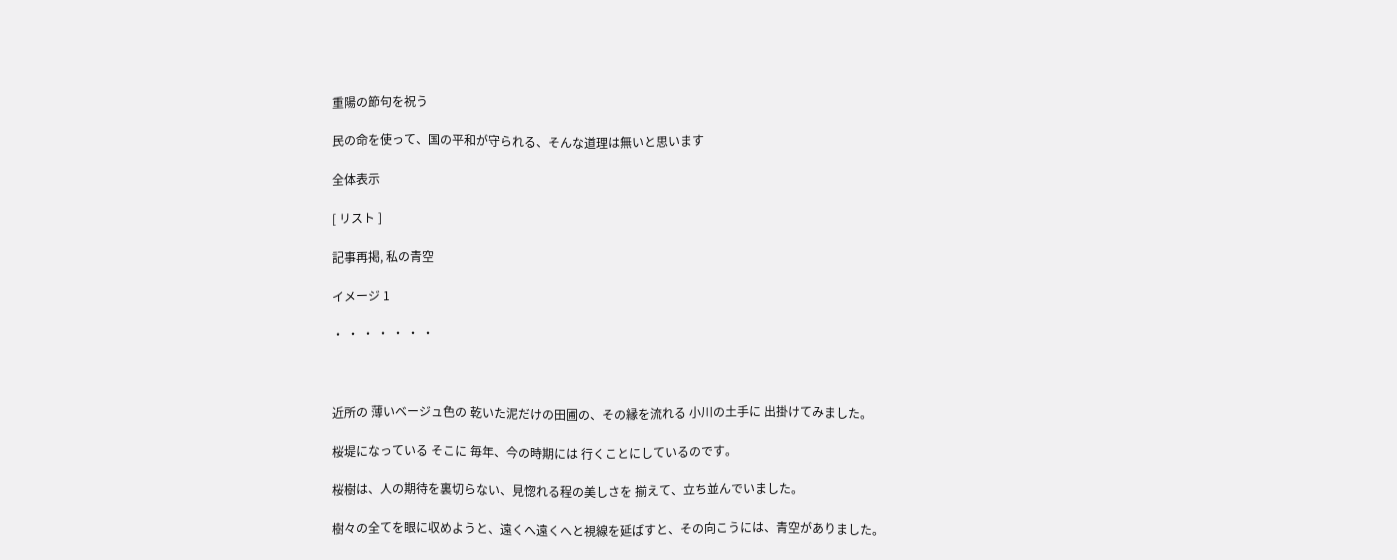重陽の節句を祝う

民の命を使って、国の平和が守られる、そんな道理は無いと思います

全体表示

[ リスト ]

記事再掲, 私の青空

イメージ 1

・ ・ ・ ・ ・ ・ ・



近所の 薄いベージュ色の 乾いた泥だけの田圃の、その縁を流れる 小川の土手に 出掛けてみました。

桜堤になっている そこに 毎年、今の時期には 行くことにしているのです。

桜樹は、人の期待を裏切らない、見惚れる程の美しさを 揃えて、立ち並んでいました。

樹々の全てを眼に収めようと、遠くへ遠くへと視線を延ばすと、その向こうには、青空がありました。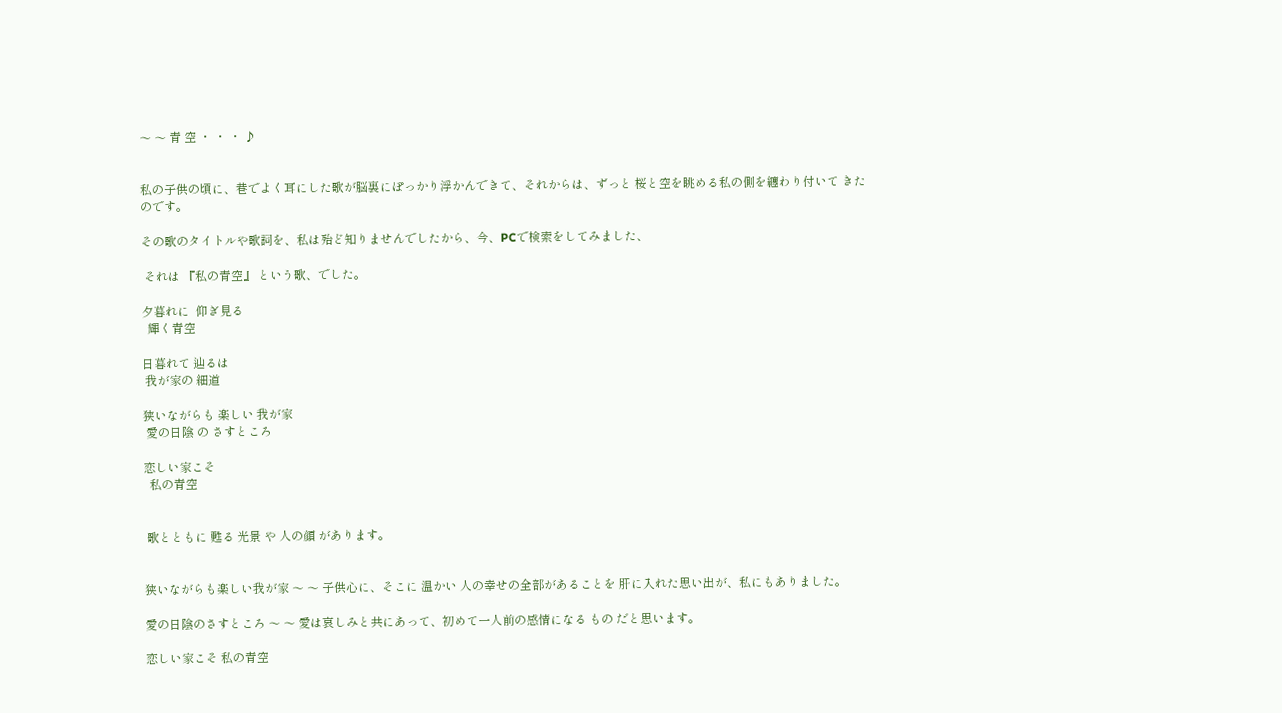〜 〜 青 空 ・ ・ ・ ♪


私の子供の頃に、巷でよく耳にした歌が脳裏にぽっかり浮かんできて、それからは、ずっと 桜と空を眺める私の側を纏わり付いて きたのです。

その歌のタイトルや歌詞を、私は殆ど知りませんでしたから、今、PCで検索をしてみました、

 それは 『私の青空』 という歌、でした。

夕暮れに  仰ぎ見る
  輝く青空

日暮れて 辿るは
 我が家の 細道

狭いながらも 楽しい 我が家
 愛の日陰 の さすところ

恋しい家こそ
  私の青空


 歌とともに 甦る 光景 や 人の顔 があります。


狭いながらも楽しい我が家 〜 〜 子供心に、そこに 温かい 人の幸せの全部があることを 肝に入れた思い出が、私にもありました。

愛の日陰のさすところ 〜 〜 愛は哀しみと共にあって、初めて一人前の感情になる もの だと思います。

恋しい家こそ 私の青空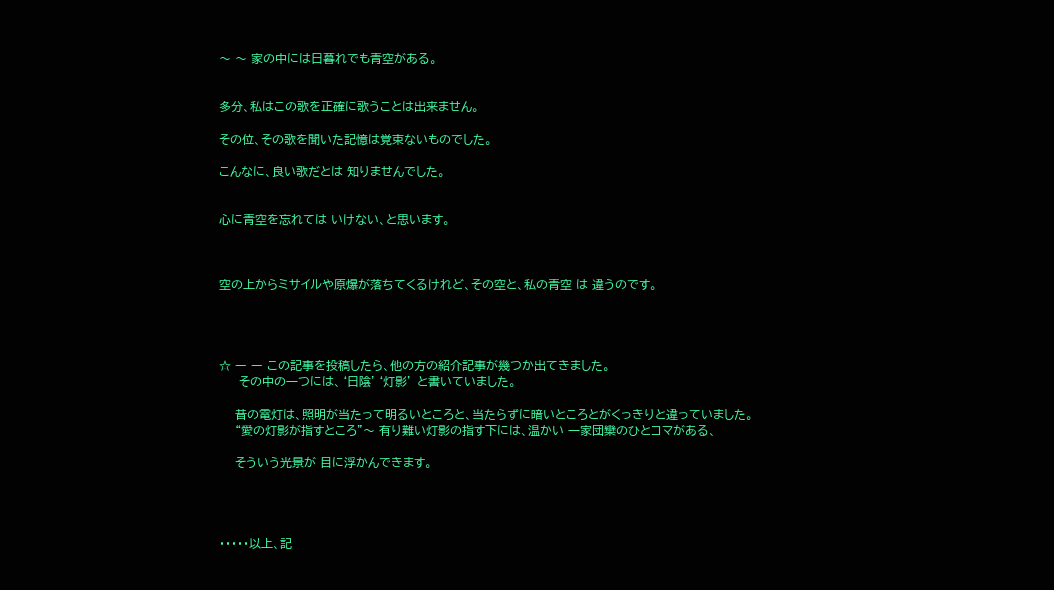〜 〜 家の中には日暮れでも青空がある。


多分、私はこの歌を正確に歌うことは出来ません。

その位、その歌を聞いた記憶は覚束ないものでした。

こんなに、良い歌だとは 知りませんでした。


心に青空を忘れては いけない、と思います。



空の上からミサイルや原爆が落ちてくるけれど、その空と、私の青空 は 違うのです。




☆ ー ー この記事を投稿したら、他の方の紹介記事が幾つか出てきました。
     その中の一つには、‘日陰’‘灯影’ と書いていました。

    昔の電灯は、照明が当たって明るいところと、当たらずに暗いところとがくっきりと違っていました。
    “愛の灯影が指すところ”〜 有り難い灯影の指す下には、温かい 一家団欒のひとコマがある、

    そういう光景が 目に浮かんできます。




・・・・・以上、記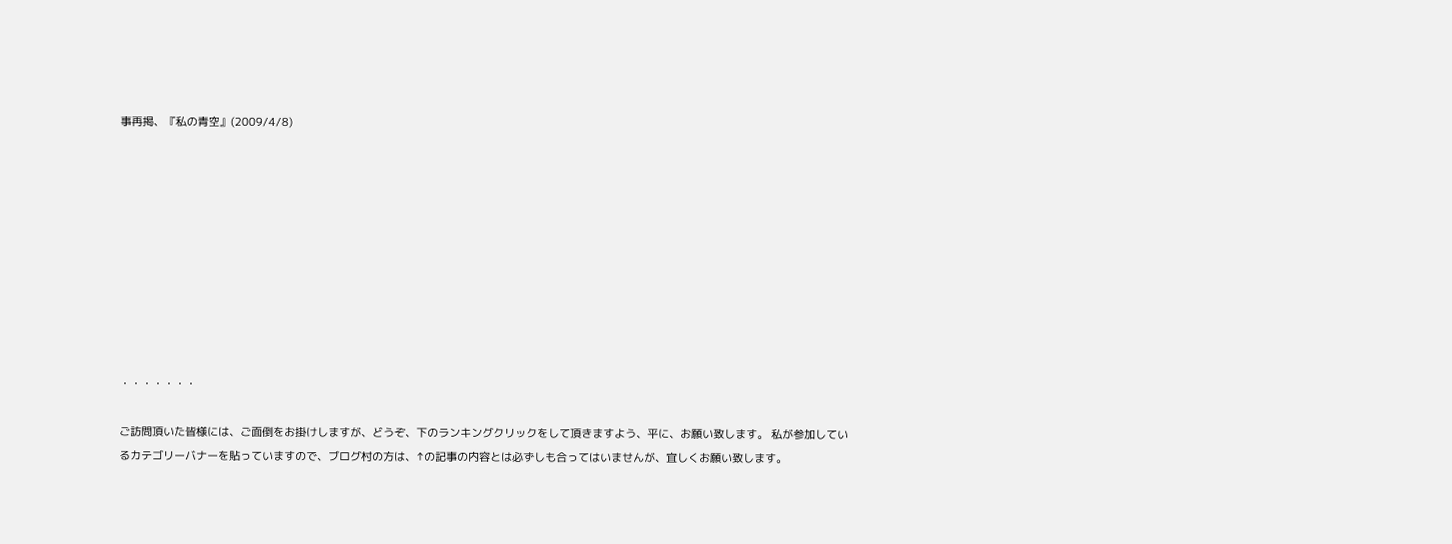事再掲、『私の青空』(2009/4/8)










・・・・・・・

ご訪問頂いた皆様には、ご面倒をお掛けしますが、どうぞ、下のランキングクリックをして頂きますよう、平に、お願い致します。 私が参加しているカテゴリーバナーを貼っていますので、ブログ村の方は、↑の記事の内容とは必ずしも合ってはいませんが、宜しくお願い致します。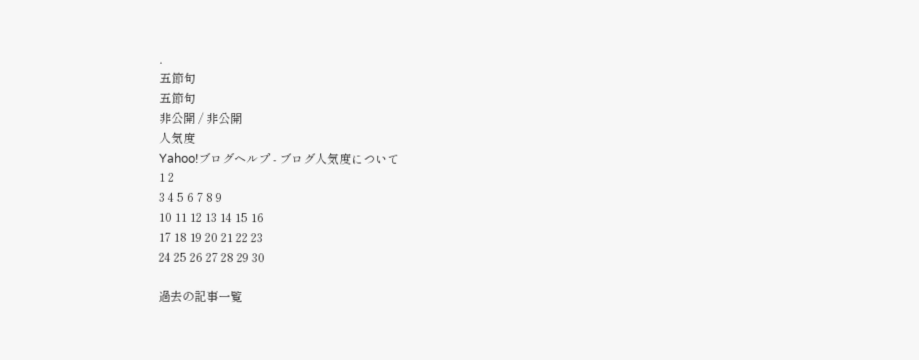.
五節句
五節句
非公開 / 非公開
人気度
Yahoo!ブログヘルプ - ブログ人気度について
1 2
3 4 5 6 7 8 9
10 11 12 13 14 15 16
17 18 19 20 21 22 23
24 25 26 27 28 29 30

過去の記事一覧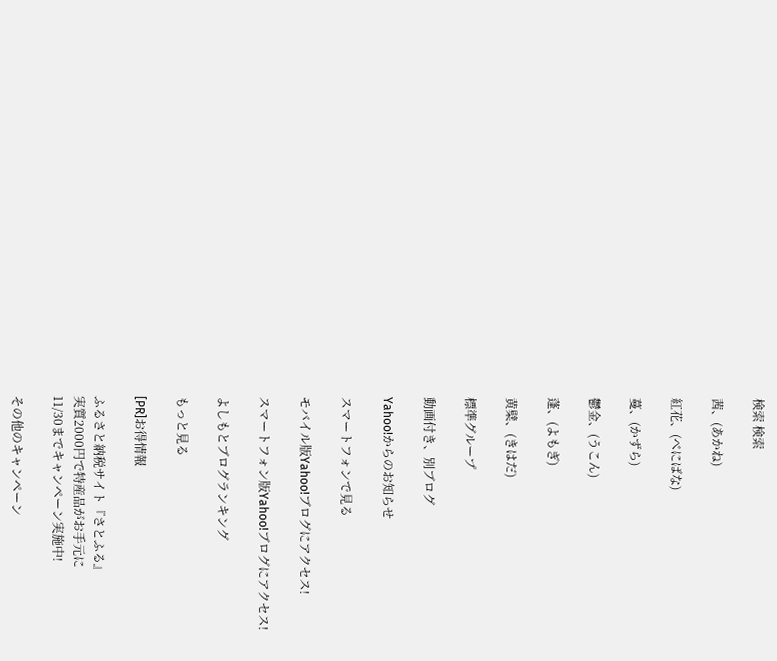検索 検索

茜、(あかね)

紅花、(べにばな)

蔓、(かずら)

鬱金、(うこん)

蓬、(よもぎ)

黄檗、(きはだ)

標準グループ

動画付き、別ブログ

Yahoo!からのお知らせ

スマートフォンで見る

モバイル版Yahoo!ブログにアクセス!

スマートフォン版Yahoo!ブログにアクセス!

よしもとブログランキング

もっと見る

[PR]お得情報

ふるさと納税サイト『さとふる』
実質2000円で特産品がお手元に
11/30までキャンペーン実施中!

その他のキャンペーン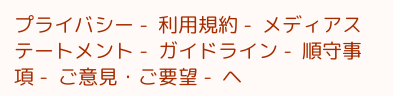プライバシー -  利用規約 -  メディアステートメント -  ガイドライン -  順守事項 -  ご意見・ご要望 -  ヘ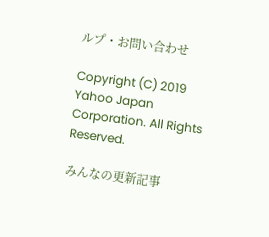ルプ・お問い合わせ

Copyright (C) 2019 Yahoo Japan Corporation. All Rights Reserved.

みんなの更新記事